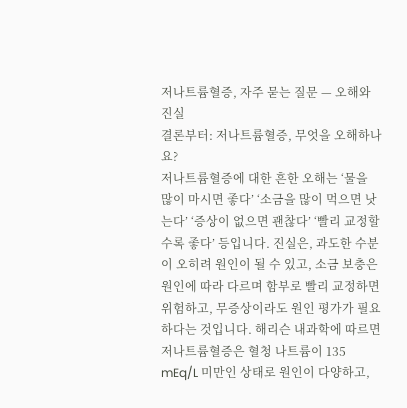저나트륨혈증, 자주 묻는 질문 — 오해와 진실
결론부터: 저나트륨혈증, 무엇을 오해하나요?
저나트륨혈증에 대한 흔한 오해는 ‘물을 많이 마시면 좋다’ ‘소금을 많이 먹으면 낫는다’ ‘증상이 없으면 괜찮다’ ‘빨리 교정할수록 좋다’ 등입니다. 진실은, 과도한 수분이 오히려 원인이 될 수 있고, 소금 보충은 원인에 따라 다르며 함부로 빨리 교정하면 위험하고, 무증상이라도 원인 평가가 필요하다는 것입니다. 해리슨 내과학에 따르면 저나트륨혈증은 혈청 나트륨이 135 mEq/L 미만인 상태로 원인이 다양하고,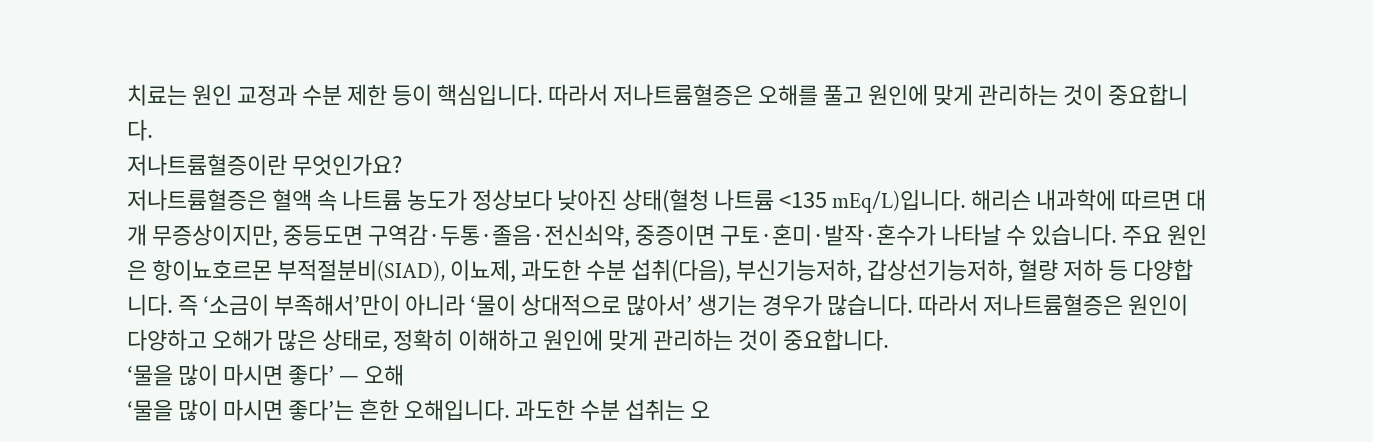치료는 원인 교정과 수분 제한 등이 핵심입니다. 따라서 저나트륨혈증은 오해를 풀고 원인에 맞게 관리하는 것이 중요합니다.
저나트륨혈증이란 무엇인가요?
저나트륨혈증은 혈액 속 나트륨 농도가 정상보다 낮아진 상태(혈청 나트륨 <135 mEq/L)입니다. 해리슨 내과학에 따르면 대개 무증상이지만, 중등도면 구역감·두통·졸음·전신쇠약, 중증이면 구토·혼미·발작·혼수가 나타날 수 있습니다. 주요 원인은 항이뇨호르몬 부적절분비(SIAD), 이뇨제, 과도한 수분 섭취(다음), 부신기능저하, 갑상선기능저하, 혈량 저하 등 다양합니다. 즉 ‘소금이 부족해서’만이 아니라 ‘물이 상대적으로 많아서’ 생기는 경우가 많습니다. 따라서 저나트륨혈증은 원인이 다양하고 오해가 많은 상태로, 정확히 이해하고 원인에 맞게 관리하는 것이 중요합니다.
‘물을 많이 마시면 좋다’ — 오해
‘물을 많이 마시면 좋다’는 흔한 오해입니다. 과도한 수분 섭취는 오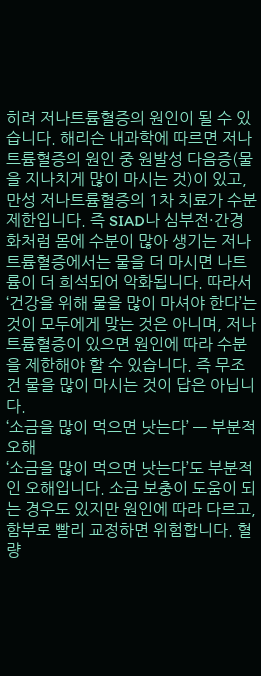히려 저나트륨혈증의 원인이 될 수 있습니다. 해리슨 내과학에 따르면 저나트륨혈증의 원인 중 원발성 다음증(물을 지나치게 많이 마시는 것)이 있고, 만성 저나트륨혈증의 1차 치료가 수분 제한입니다. 즉 SIAD나 심부전·간경화처럼 몸에 수분이 많아 생기는 저나트륨혈증에서는 물을 더 마시면 나트륨이 더 희석되어 악화됩니다. 따라서 ‘건강을 위해 물을 많이 마셔야 한다’는 것이 모두에게 맞는 것은 아니며, 저나트륨혈증이 있으면 원인에 따라 수분을 제한해야 할 수 있습니다. 즉 무조건 물을 많이 마시는 것이 답은 아닙니다.
‘소금을 많이 먹으면 낫는다’ — 부분적 오해
‘소금을 많이 먹으면 낫는다’도 부분적인 오해입니다. 소금 보충이 도움이 되는 경우도 있지만 원인에 따라 다르고, 함부로 빨리 교정하면 위험합니다. 혈량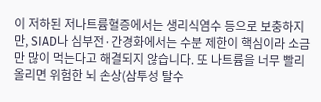이 저하된 저나트륨혈증에서는 생리식염수 등으로 보충하지만, SIAD나 심부전·간경화에서는 수분 제한이 핵심이라 소금만 많이 먹는다고 해결되지 않습니다. 또 나트륨을 너무 빨리 올리면 위험한 뇌 손상(삼투성 탈수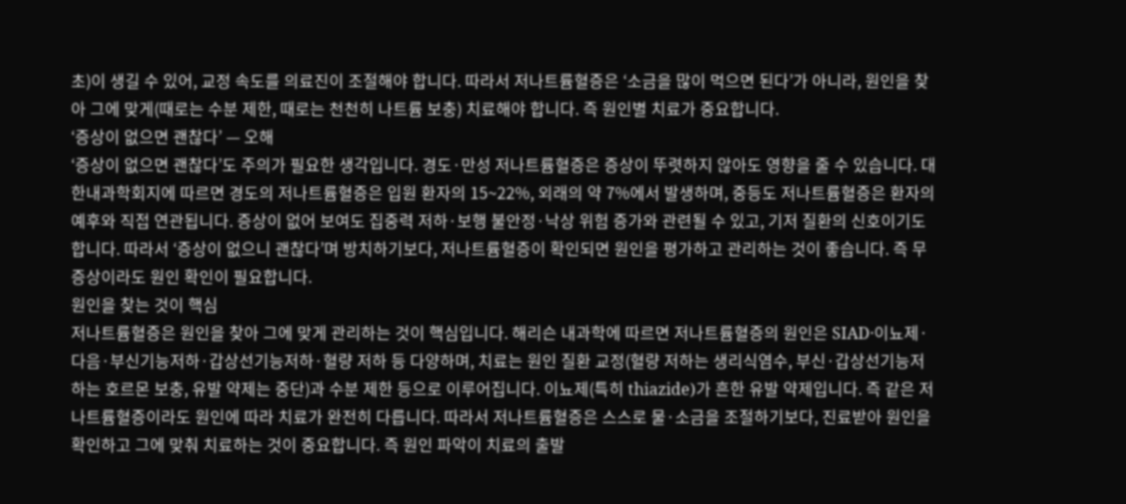초)이 생길 수 있어, 교정 속도를 의료진이 조절해야 합니다. 따라서 저나트륨혈증은 ‘소금을 많이 먹으면 된다’가 아니라, 원인을 찾아 그에 맞게(때로는 수분 제한, 때로는 천천히 나트륨 보충) 치료해야 합니다. 즉 원인별 치료가 중요합니다.
‘증상이 없으면 괜찮다’ — 오해
‘증상이 없으면 괜찮다’도 주의가 필요한 생각입니다. 경도·만성 저나트륨혈증은 증상이 뚜렷하지 않아도 영향을 줄 수 있습니다. 대한내과학회지에 따르면 경도의 저나트륨혈증은 입원 환자의 15~22%, 외래의 약 7%에서 발생하며, 중등도 저나트륨혈증은 환자의 예후와 직접 연관됩니다. 증상이 없어 보여도 집중력 저하·보행 불안정·낙상 위험 증가와 관련될 수 있고, 기저 질환의 신호이기도 합니다. 따라서 ‘증상이 없으니 괜찮다’며 방치하기보다, 저나트륨혈증이 확인되면 원인을 평가하고 관리하는 것이 좋습니다. 즉 무증상이라도 원인 확인이 필요합니다.
원인을 찾는 것이 핵심
저나트륨혈증은 원인을 찾아 그에 맞게 관리하는 것이 핵심입니다. 해리슨 내과학에 따르면 저나트륨혈증의 원인은 SIAD·이뇨제·다음·부신기능저하·갑상선기능저하·혈량 저하 등 다양하며, 치료는 원인 질환 교정(혈량 저하는 생리식염수, 부신·갑상선기능저하는 호르몬 보충, 유발 약제는 중단)과 수분 제한 등으로 이루어집니다. 이뇨제(특히 thiazide)가 흔한 유발 약제입니다. 즉 같은 저나트륨혈증이라도 원인에 따라 치료가 완전히 다릅니다. 따라서 저나트륨혈증은 스스로 물·소금을 조절하기보다, 진료받아 원인을 확인하고 그에 맞춰 치료하는 것이 중요합니다. 즉 원인 파악이 치료의 출발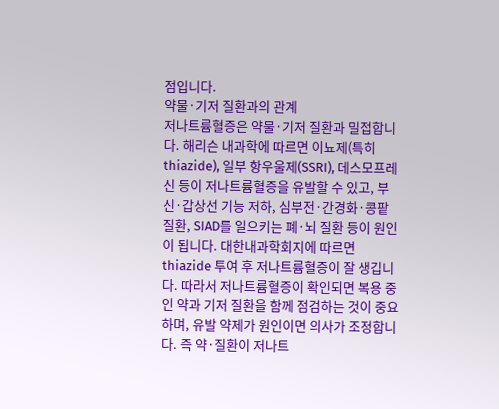점입니다.
약물·기저 질환과의 관계
저나트륨혈증은 약물·기저 질환과 밀접합니다. 해리슨 내과학에 따르면 이뇨제(특히 thiazide), 일부 항우울제(SSRI), 데스모프레신 등이 저나트륨혈증을 유발할 수 있고, 부신·갑상선 기능 저하, 심부전·간경화·콩팥 질환, SIAD를 일으키는 폐·뇌 질환 등이 원인이 됩니다. 대한내과학회지에 따르면 thiazide 투여 후 저나트륨혈증이 잘 생깁니다. 따라서 저나트륨혈증이 확인되면 복용 중인 약과 기저 질환을 함께 점검하는 것이 중요하며, 유발 약제가 원인이면 의사가 조정합니다. 즉 약·질환이 저나트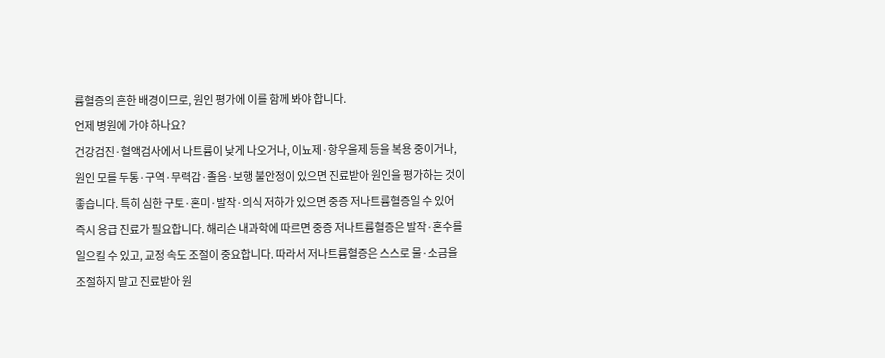륨혈증의 흔한 배경이므로, 원인 평가에 이를 함께 봐야 합니다.
언제 병원에 가야 하나요?
건강검진·혈액검사에서 나트륨이 낮게 나오거나, 이뇨제·항우울제 등을 복용 중이거나, 원인 모를 두통·구역·무력감·졸음·보행 불안정이 있으면 진료받아 원인을 평가하는 것이 좋습니다. 특히 심한 구토·혼미·발작·의식 저하가 있으면 중증 저나트륨혈증일 수 있어 즉시 응급 진료가 필요합니다. 해리슨 내과학에 따르면 중증 저나트륨혈증은 발작·혼수를 일으킬 수 있고, 교정 속도 조절이 중요합니다. 따라서 저나트륨혈증은 스스로 물·소금을 조절하지 말고 진료받아 원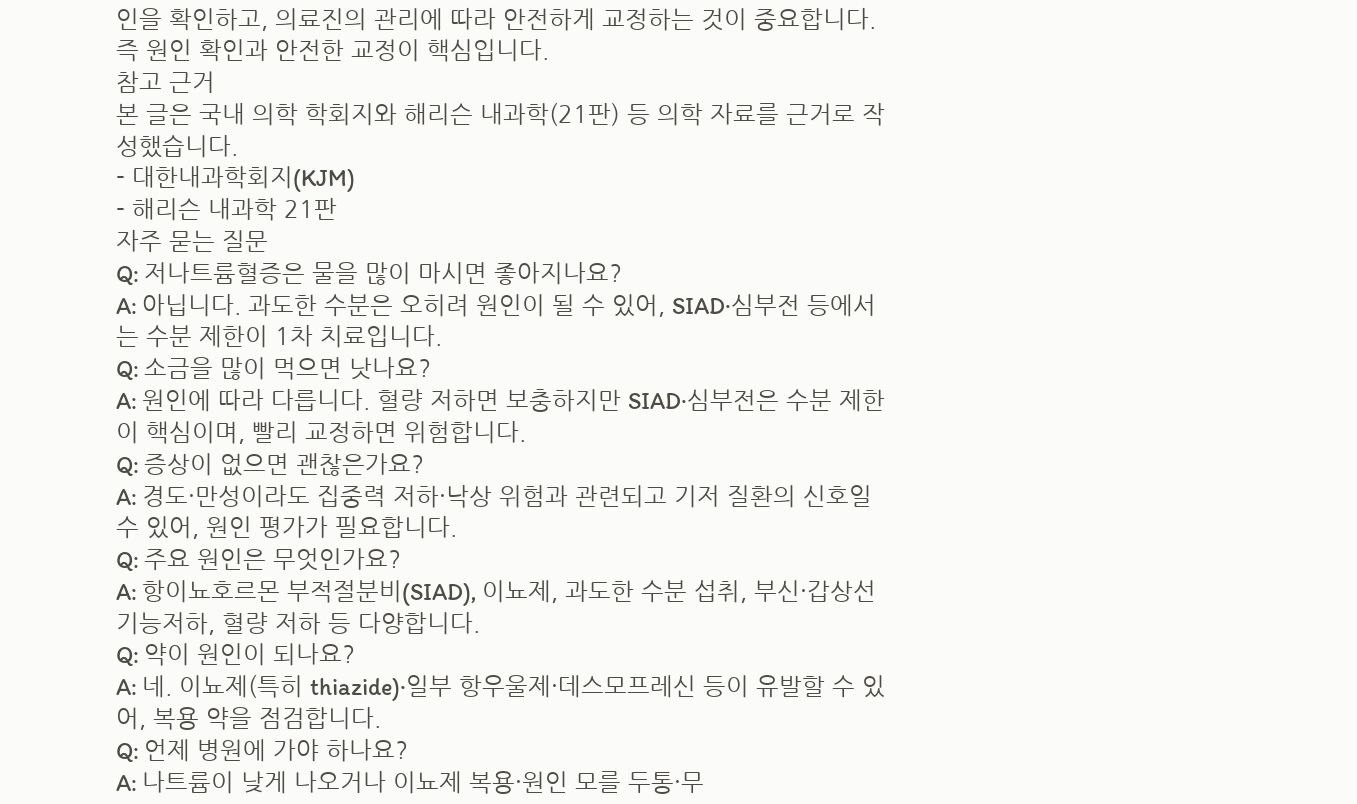인을 확인하고, 의료진의 관리에 따라 안전하게 교정하는 것이 중요합니다. 즉 원인 확인과 안전한 교정이 핵심입니다.
참고 근거
본 글은 국내 의학 학회지와 해리슨 내과학(21판) 등 의학 자료를 근거로 작성했습니다.
- 대한내과학회지(KJM)
- 해리슨 내과학 21판
자주 묻는 질문
Q: 저나트륨혈증은 물을 많이 마시면 좋아지나요?
A: 아닙니다. 과도한 수분은 오히려 원인이 될 수 있어, SIAD·심부전 등에서는 수분 제한이 1차 치료입니다.
Q: 소금을 많이 먹으면 낫나요?
A: 원인에 따라 다릅니다. 혈량 저하면 보충하지만 SIAD·심부전은 수분 제한이 핵심이며, 빨리 교정하면 위험합니다.
Q: 증상이 없으면 괜찮은가요?
A: 경도·만성이라도 집중력 저하·낙상 위험과 관련되고 기저 질환의 신호일 수 있어, 원인 평가가 필요합니다.
Q: 주요 원인은 무엇인가요?
A: 항이뇨호르몬 부적절분비(SIAD), 이뇨제, 과도한 수분 섭취, 부신·갑상선기능저하, 혈량 저하 등 다양합니다.
Q: 약이 원인이 되나요?
A: 네. 이뇨제(특히 thiazide)·일부 항우울제·데스모프레신 등이 유발할 수 있어, 복용 약을 점검합니다.
Q: 언제 병원에 가야 하나요?
A: 나트륨이 낮게 나오거나 이뇨제 복용·원인 모를 두통·무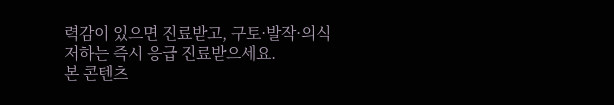력감이 있으면 진료받고, 구토·발작·의식 저하는 즉시 응급 진료받으세요.
본 콘텐츠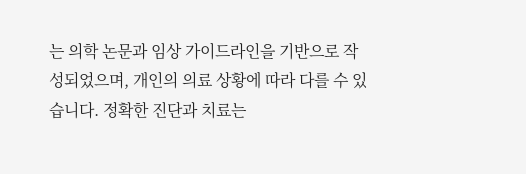는 의학 논문과 임상 가이드라인을 기반으로 작성되었으며, 개인의 의료 상황에 따라 다를 수 있습니다. 정확한 진단과 치료는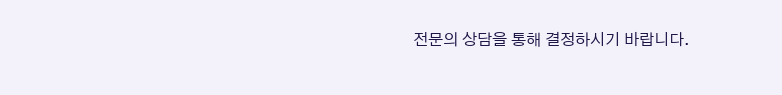전문의 상담을 통해 결정하시기 바랍니다.